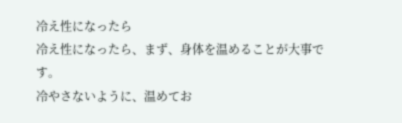冷え性になったら
冷え性になったら、まず、身体を温めることが大事です。
冷やさないように、温めてお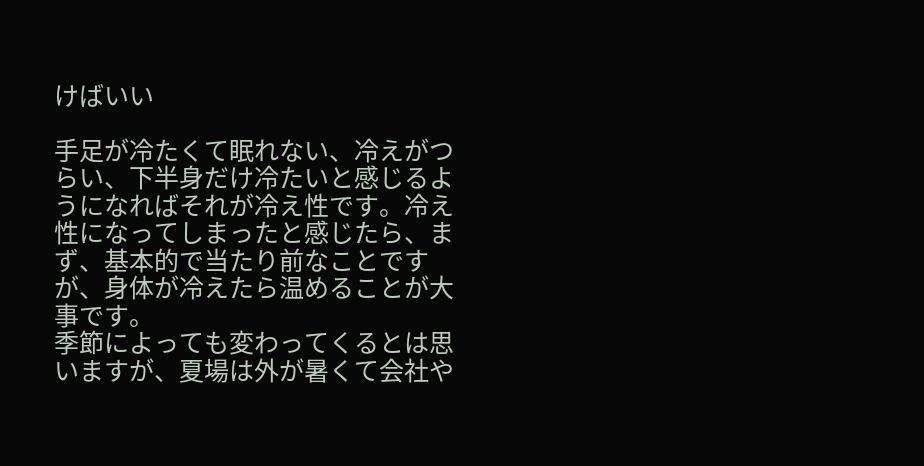けばいい

手足が冷たくて眠れない、冷えがつらい、下半身だけ冷たいと感じるようになればそれが冷え性です。冷え性になってしまったと感じたら、まず、基本的で当たり前なことですが、身体が冷えたら温めることが大事です。
季節によっても変わってくるとは思いますが、夏場は外が暑くて会社や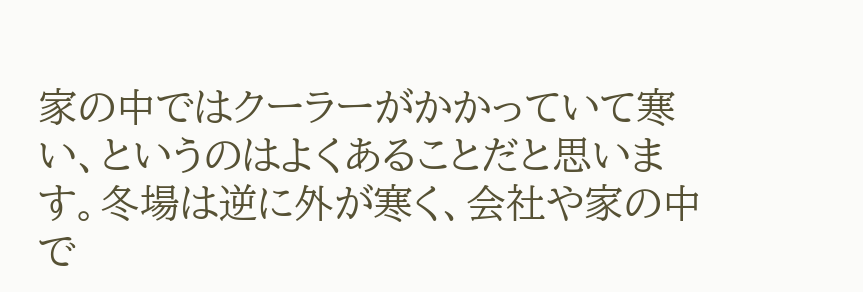家の中ではクーラーがかかっていて寒い、というのはよくあることだと思います。冬場は逆に外が寒く、会社や家の中で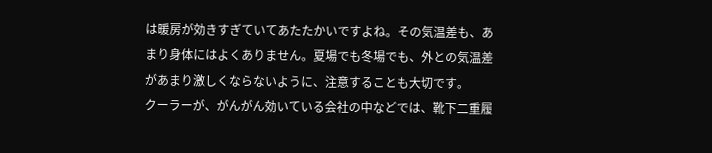は暖房が効きすぎていてあたたかいですよね。その気温差も、あまり身体にはよくありません。夏場でも冬場でも、外との気温差があまり激しくならないように、注意することも大切です。
クーラーが、がんがん効いている会社の中などでは、靴下二重履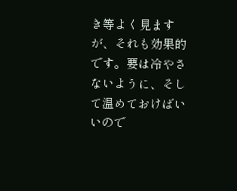き等よく見ますが、それも効果的です。要は冷やさないように、そして温めておけばいいので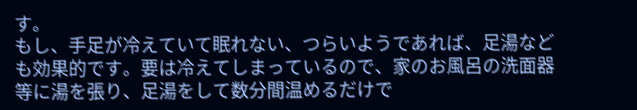す。
もし、手足が冷えていて眠れない、つらいようであれば、足湯なども効果的です。要は冷えてしまっているので、家のお風呂の洗面器等に湯を張り、足湯をして数分間温めるだけで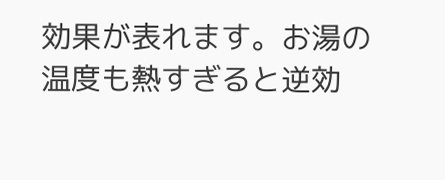効果が表れます。お湯の温度も熱すぎると逆効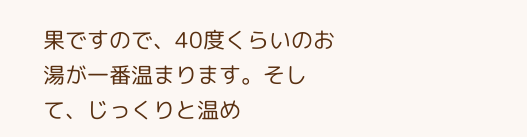果ですので、40度くらいのお湯が一番温まります。そして、じっくりと温め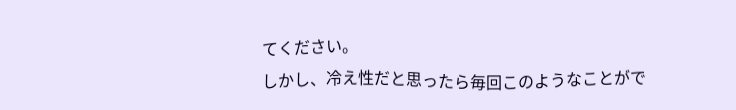てください。
しかし、冷え性だと思ったら毎回このようなことがで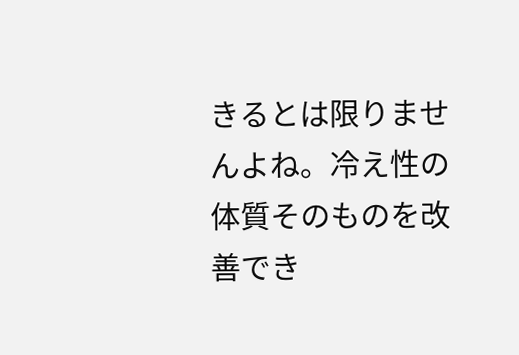きるとは限りませんよね。冷え性の体質そのものを改善でき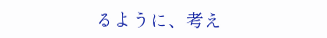るように、考え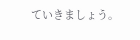ていきましょう。